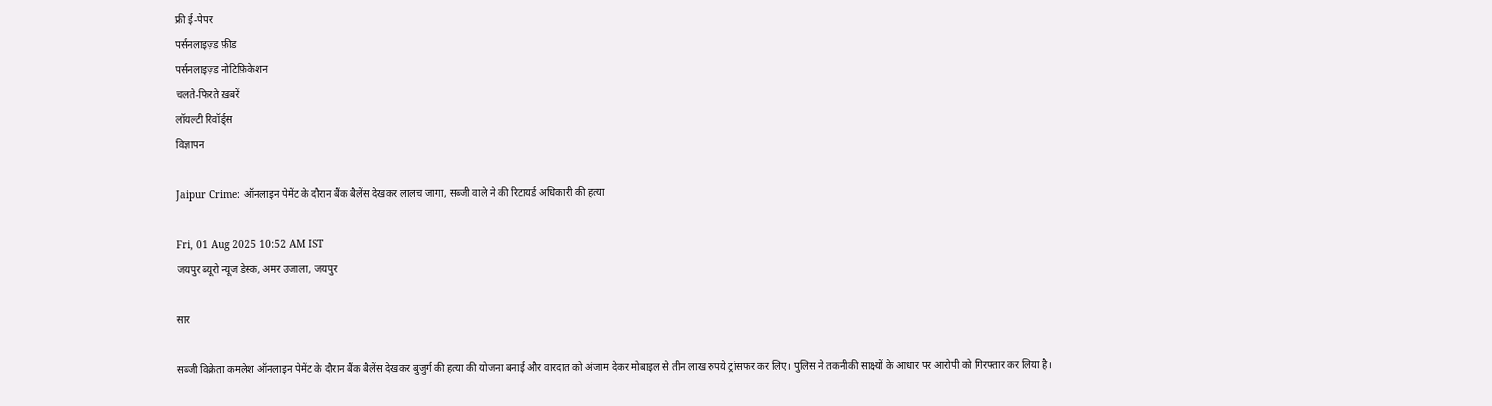फ्री ई-पेपर
पर्सनलाइज़्ड फ़ीड
पर्सनलाइज़्ड नोटिफ़िकेशन
चलते-फिरते ख़बरें
लॉयल्टी रिवॉर्ड्स
विज्ञापन

Jaipur Crime: ऑनलाइन पेमेंट के दौरान बैंक बैलेंस देखकर लालच जागा, सब्जी वाले ने की रिटायर्ड अधिकारी की हत्या

Fri, 01 Aug 2025 10:52 AM IST
जयपुर ब्यूरो न्यूज डेस्क, अमर उजाला, जयपुर

सार

सब्जी विक्रेता कमलेश ऑनलाइन पेमेंट के दौरान बैंक बैलेंस देखकर बुजुर्ग की हत्या की योजना बनाई और वारदात को अंजाम देकर मोबाइल से तीन लाख रुपये ट्रांसफर कर लिए। पुलिस ने तकनीकी साक्ष्यों के आधार पर आरोपी को गिरफ्तार कर लिया है।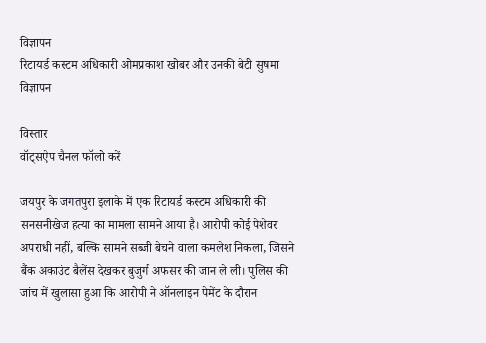विज्ञापन
रिटायर्ड कस्टम अधिकारी ओमप्रकाश खोबर और उनकी बेटी सुषमा
विज्ञापन

विस्तार
वॉट्सऐप चैनल फॉलो करें

जयपुर के जगतपुरा इलाके में एक रिटायर्ड कस्टम अधिकारी की सनसनीखेज हत्या का मामला सामने आया है। आरोपी कोई पेशेवर अपराधी नहीं, बल्कि सामने सब्जी बेचने वाला कमलेश निकला, जिसने बैंक अकाउंट बैलेंस देखकर बुजुर्ग अफसर की जान ले ली। पुलिस की जांच में खुलासा हुआ कि आरोपी ने ऑनलाइन पेमेंट के दौरान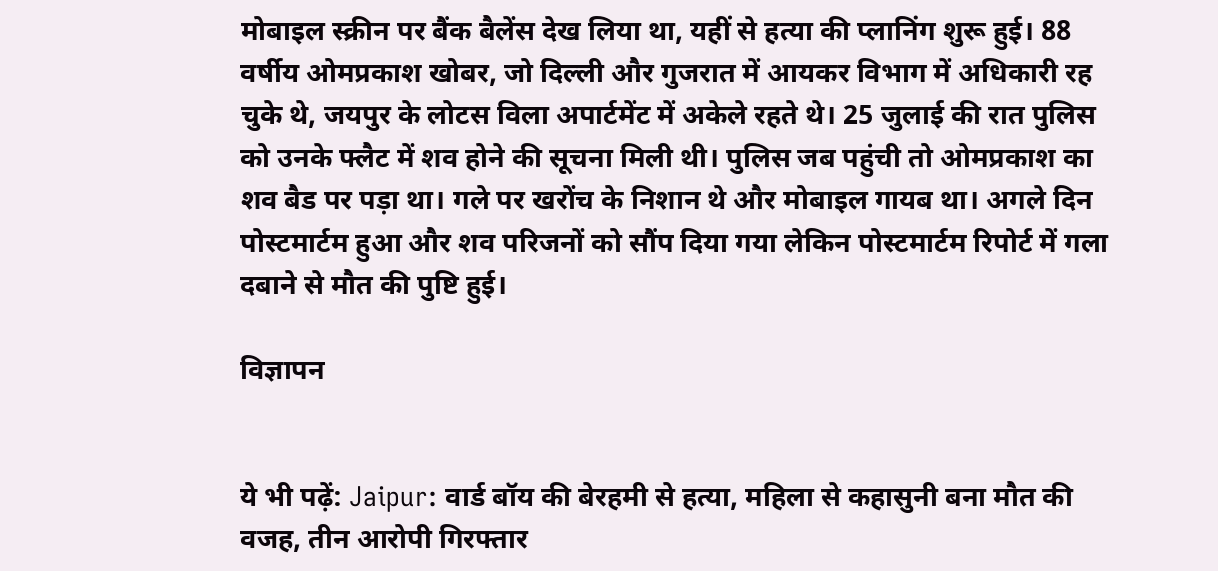मोबाइल स्क्रीन पर बैंक बैलेंस देख लिया था, यहीं से हत्या की प्लानिंग शुरू हुई। 88 वर्षीय ओमप्रकाश खोबर, जो दिल्ली और गुजरात में आयकर विभाग में अधिकारी रह चुके थे, जयपुर के लोटस विला अपार्टमेंट में अकेले रहते थे। 25 जुलाई की रात पुलिस को उनके फ्लैट में शव होने की सूचना मिली थी। पुलिस जब पहुंची तो ओमप्रकाश का शव बैड पर पड़ा था। गले पर खरोंच के निशान थे और मोबाइल गायब था। अगले दिन पोस्टमार्टम हुआ और शव परिजनों को सौंप दिया गया लेकिन पोस्टमार्टम रिपोर्ट में गला दबाने से मौत की पुष्टि हुई।

विज्ञापन


ये भी पढ़ें: Jaipur: वार्ड बॉय की बेरहमी से हत्या, महिला से कहासुनी बना मौत की वजह, तीन आरोपी गिरफ्तार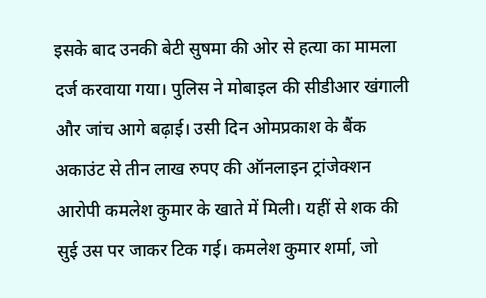इसके बाद उनकी बेटी सुषमा की ओर से हत्या का मामला दर्ज करवाया गया। पुलिस ने मोबाइल की सीडीआर खंगाली और जांच आगे बढ़ाई। उसी दिन ओमप्रकाश के बैंक अकाउंट से तीन लाख रुपए की ऑनलाइन ट्रांजेक्शन आरोपी कमलेश कुमार के खाते में मिली। यहीं से शक की सुई उस पर जाकर टिक गई। कमलेश कुमार शर्मा, जो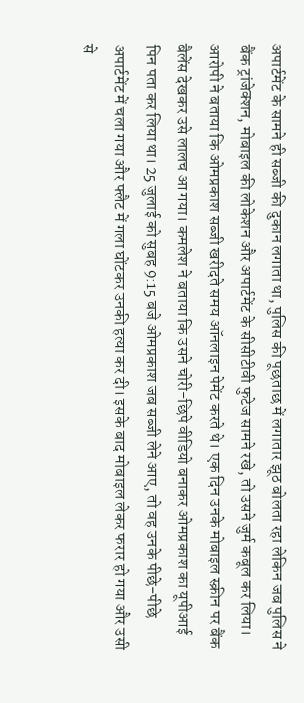अपार्टमेंट के सामने ही सब्जी की दुकान लगाता था, पुलिस की पूछताछ में लगातार झूठ बोलता रहा लेकिन जब पुलिस ने बैंक ट्रांजेक्शन, मोबाइल की लोकेशन और अपार्टमेंट के सीसीटीवी फुटेज सामने रखे, तो उसने जुर्म कबूल कर लिया। आरोपी ने बताया कि ओमप्रकाश सब्जी खरीदते समय ऑनलाइन पेमेंट करते थे। एक दिन उनके मोबाइल स्क्रीन पर बैंक बैलेंस देखकर उसे लालच आ गया। कमलेश ने बताया कि उसने चोरी-छिपे वीडियो बनाकर ओमप्रकाश का यूपीआई पिन पता कर लिया था। 25 जुलाई को सुबह 9:15 बजे ओमप्रकाश जब सब्जी लेने आए, तो वह उनके पीछे-पीछे अपार्टमेंट में चला गया और फ्लैट में गला घोंटकर उनकी हत्या कर दी। इसके बाद मोबाइल लेकर फरार हो गया और उसी से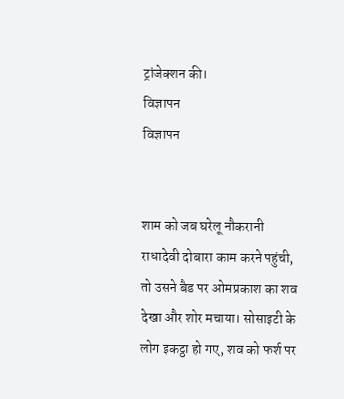ट्रांजेक्शन की।
विज्ञापन
विज्ञापन


शाम को जब घरेलू नौकरानी राधादेवी दोबारा काम करने पहुंची, तो उसने बैड पर ओमप्रकाश का शव देखा और शोर मचाया। सोसाइटी के लोग इकट्ठा हो गए, शव को फर्श पर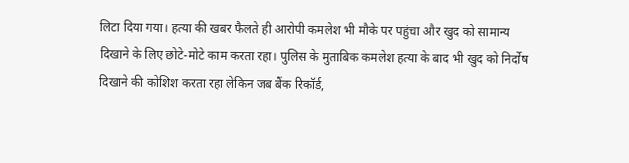लिटा दिया गया। हत्या की खबर फैलते ही आरोपी कमलेश भी मौके पर पहुंचा और खुद को सामान्य दिखाने के लिए छोटे-मोटे काम करता रहा। पुलिस के मुताबिक कमलेश हत्या के बाद भी खुद को निर्दोष दिखाने की कोशिश करता रहा लेकिन जब बैंक रिकॉर्ड,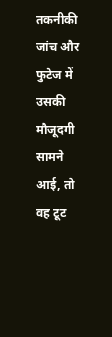तकनीकी जांच और फुटेज में उसकी मौजूदगी सामने आई, तो वह टूट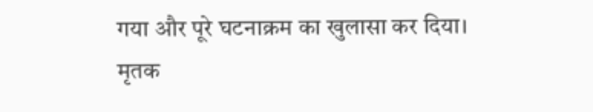गया और पूरे घटनाक्रम का खुलासा कर दिया। मृतक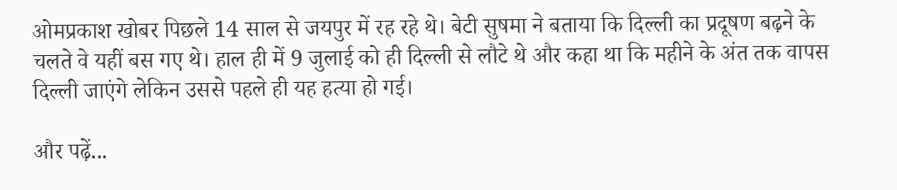ओमप्रकाश खोबर पिछले 14 साल से जयपुर में रह रहे थे। बेटी सुषमा ने बताया कि दिल्ली का प्रदूषण बढ़ने के चलते वे यहीं बस गए थे। हाल ही में 9 जुलाई को ही दिल्ली से लौटे थे और कहा था कि महीने के अंत तक वापस दिल्ली जाएंगे लेकिन उससे पहले ही यह हत्या हो गई।

और पढ़ें...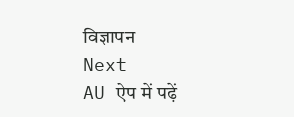विज्ञापन
Next
AU ऐप में पढ़ें